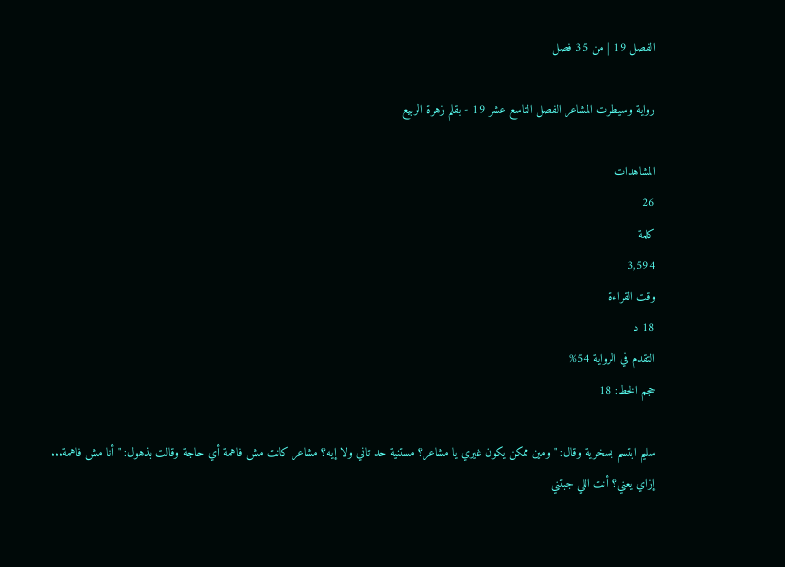الفصل 19 | من 35 فصل

رواية وسيطرت المشاعر الفصل التاسع عشر 19 - بقلم زهرة الربيع

المشاهدات
26
كلمة
3,594
وقت القراءة
18 د
التقدم في الرواية 54%
حجم الخط: 18

سليم ابتسم بسخرية وقال: "ومين ممكن يكون غيري يا مشاعر؟ مستنية حد تاني ولا إيه؟ مشاعر كانت مش فاهمة أي حاجة وقالت بذهول: "أنا مش فاهمة... إزاي يعني؟ أنت اللي جبتني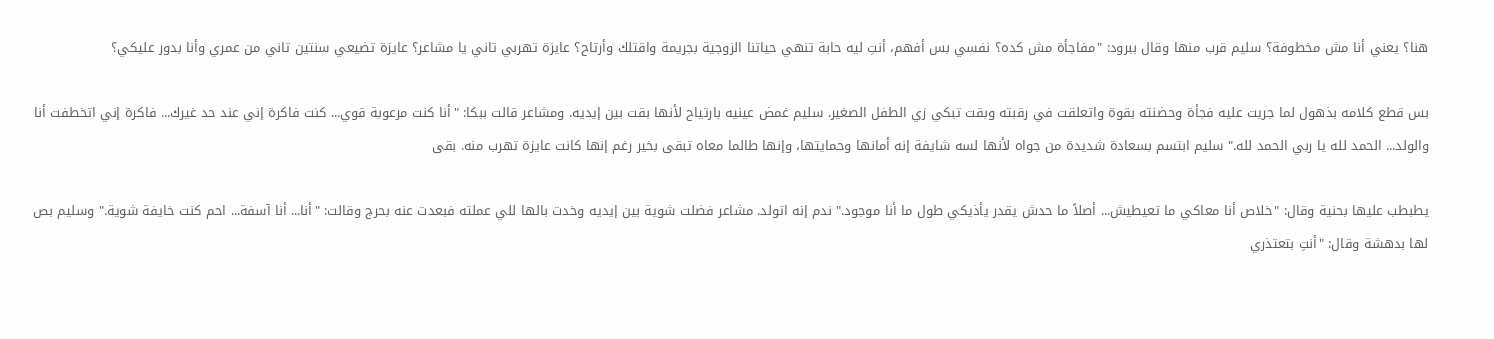هنا؟ يعني أنا مش مخطوفة؟ سليم قرب منها وقال ببرود: "مفاجأة مش كده؟ نفسي بس أفهم، أنتِ ليه حابة تنهي حياتنا الزوجية بجريمة واقتلك وأرتاح؟ عايزة تهربي تاني يا مشاعر؟ عايزة تضيعي سنتين تاني من عمري وأنا بدور عليكي؟

بس قطع كلامه بذهول لما جريت عليه فجأة وحضنته بقوة واتعلقت في رقبته وبقت تبكي زي الطفل الصغير. سليم غمض عينيه بارتياح لأنها بقت بين إيديه. ومشاعر قالت ببكا: "أنا كنت مرعوبة قوي... كنت فاكرة إني عند حد غيرك... فاكرة إني اتخطفت أنا والولد... الحمد لله يا ربي الحمد لله." سليم ابتسم بسعادة شديدة من جواه لأنها لسه شايفة إنه أمانها وحمايتها، وإنها طالما معاه تبقى بخير رغم إنها كانت عايزة تهرب منه. بقى

يطبطب عليها بحنية وقال: "خلاص أنا معاكي ما تعيطيش... أصلاً ما حدش يقدر يأذيكي طول ما أنا موجود." ندم إنه اتولد. مشاعر فضلت شوية بين إيديه وخدت بالها للي عملته فبعدت عنه بحرج وقالت: "أنا... أنا آسفة... احم كنت خايفة شوية." وسليم بص لها بدهشة وقال: "أنتِ بتعتذري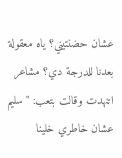عشان حضنتيني؟ ياه معقولة بعدنا للدرجة دي؟ مشاعر اتنهدت وقالت بتعب: "سليم عشان خاطري خلينا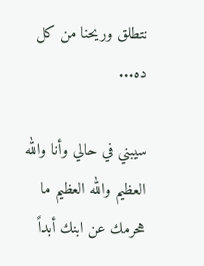نتطلق وريحنا من كل ده...

سيبني في حالي وأنا والله العظيم والله العظيم ما هحرمك عن ابنك أبداً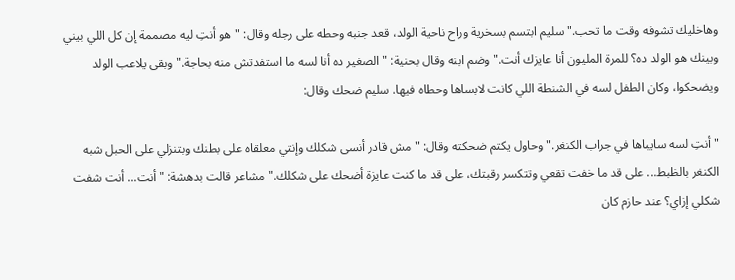وهاخليك تشوفه وقت ما تحب." سليم ابتسم بسخرية وراح ناحية الولد، قعد جنبه وحطه على رجله وقال: "هو أنتِ ليه مصممة إن كل اللي بيني وبينك هو الولد ده؟ للمرة المليون أنا عايزك أنت." وضم ابنه وقال بحنية: "الصغير ده أنا لسه ما استفدتش منه بحاجة." وبقى يلاعب الولد ويضحكوا، وكان الطفل لسه في الشنطة اللي كانت لابساها وحطاه فيها. سليم ضحك وقال:

"أنتِ لسه سايباها في جراب الكنغر." وحاول يكتم ضحكته وقال: "مش قادر أنسى شكلك وإنتي معلقاه على بطنك وبتنزلي على الحبل شبه الكنغر بالظبط... على قد ما خفت تقعي وتتكسر رقبتك، على قد ما كنت عايزة أضحك على شكلك." مشاعر قالت بدهشة: "أنت... أنت شفت شكلي إزاي؟ عند حازم كان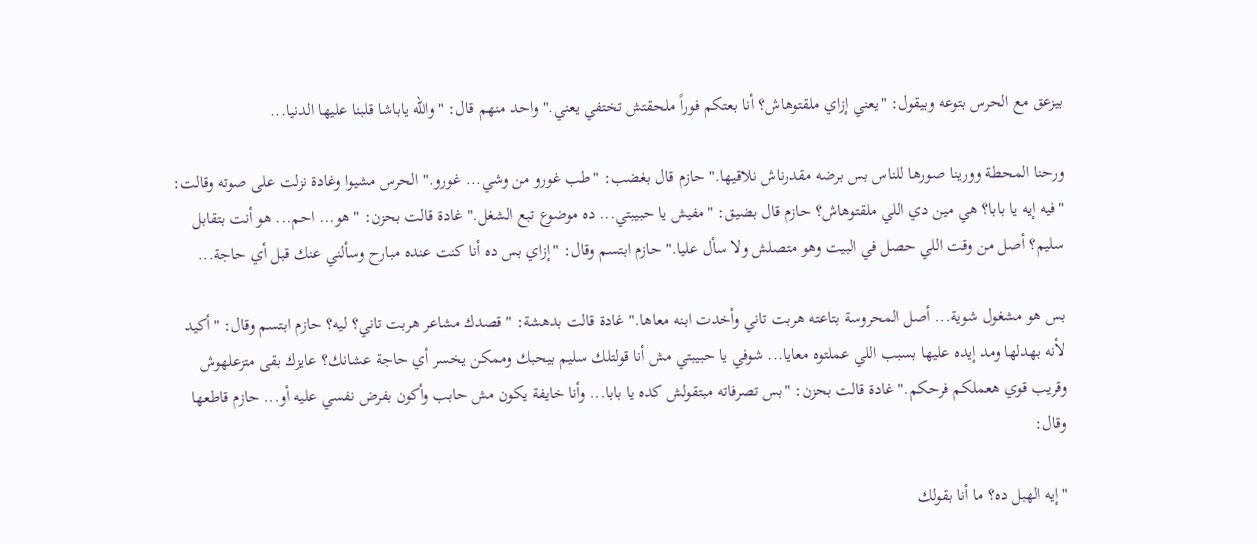بيزعق مع الحرس بتوعه وبيقول: "يعني إزاي ملقتوهاش؟ أنا بعتكم فوراً ملحقتش تختفي يعني." واحد منهم قال: "والله ياباشا قلبنا عليها الدنيا...

ورحنا المحطة وورينا صورها للناس بس برضه مقدرناش نلاقيها." حازم قال بغضب: "طب غورو من وشي... غورو." الحرس مشيوا وغادة نزلت على صوته وقالت: "فيه إيه يا بابا؟ هي مين دي اللي ملقتوهاش؟ حازم قال بضيق: "مفيش يا حبيبتي... ده موضوع تبع الشغل." غادة قالت بحزن: "هو... احم... هو أنت بتقابل سليم؟ أصل من وقت اللي حصل في البيت وهو متصلش ولا سأل عليا." حازم ابتسم وقال: "إزاي بس ده أنا كنت عنده مبارح وسألني عنك قبل أي حاجة...

بس هو مشغول شوية... أصل المحروسة بتاعته هربت تاني وأخدت ابنه معاها." غادة قالت بدهشة: "قصدك مشاعر هربت تاني؟ ليه؟ حازم ابتسم وقال: "أكيد لأنه بهدلها ومد إيده عليها بسبب اللي عملتوه معايا... شوفي يا حبيبتي مش أنا قولتلك سليم بيحبك وممكن يخسر أي حاجة عشانك؟ عايزك بقى متزعلهوش وقريب قوي هعملكم فرحكم." غادة قالت بحزن: "بس تصرفاته مبتقولش كده يا بابا... وأنا خايفة يكون مش حابب وأكون بفرض نفسي عليه أو... حازم قاطعها وقال:

"إيه الهبل ده؟ ما أنا بقولك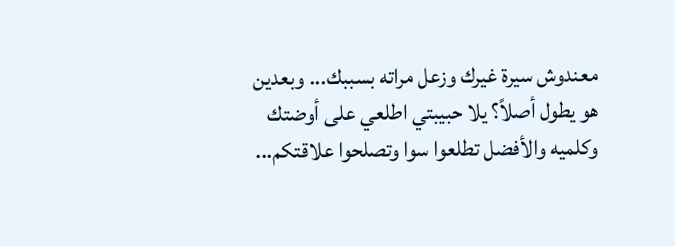معندوش سيرة غيرك وزعل مراته بسببك... وبعدين هو يطول أصلاً؟ يلا حبيبتي اطلعي على أوضتك وكلميه والأفضل تطلعوا سوا وتصلحوا علاقتكم...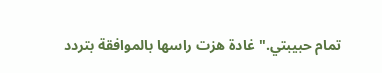تمام حبيبتي." غادة هزت راسها بالموافقة بتردد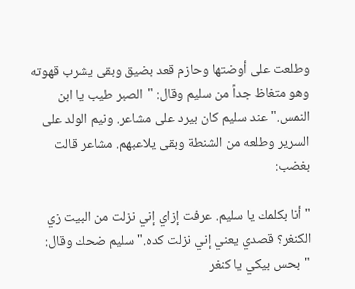وطلعت على أوضتها وحازم قعد بضيق وبقى يشرب قهوته وهو متغاظ جداً من سليم وقال: "الصبر طيب يا ابن النمس." عند سليم كان بيرد على مشاعر. ونيم الولد على السرير وطلعه من الشنطة وبقى يلاعبهم. مشاعر قالت بغضب:

"أنا بكلمك يا سليم. عرفت إزاي إني نزلت من البيت زي الكنغر؟ قصدي يعني إني نزلت كده." سليم ضحك وقال: "بحس بيكي يا كنغر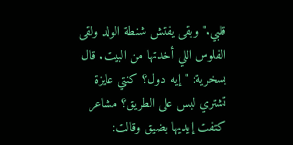قلبي." وبقى يفتش شنطة الولد ولقى الفلوس اللي أخدتها من البيت. قال بسخرية: "إيه دول؟ كنتي عايزة تشتري لبس على الطريق؟ مشاعر كتفت إيديها بضيق وقالت: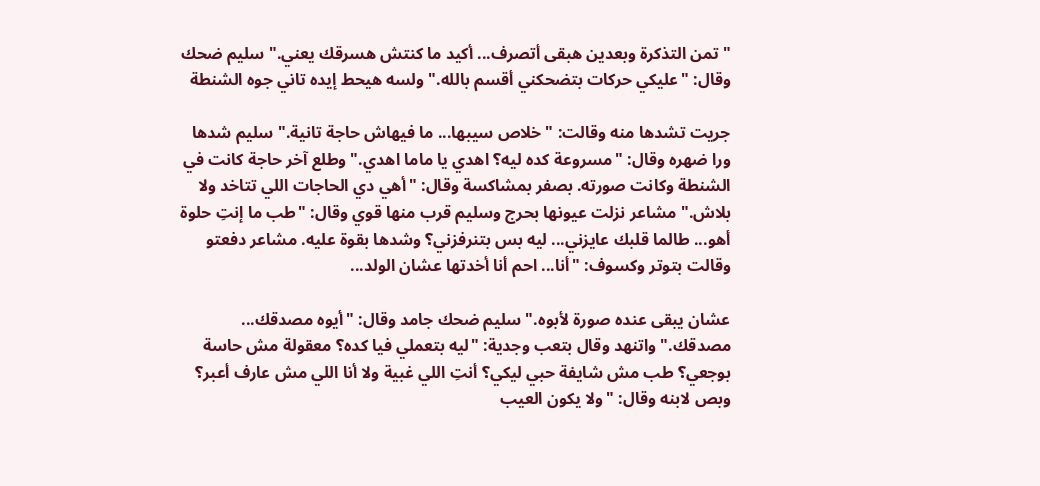"تمن التذكرة وبعدين هبقى أتصرف... أكيد ما كنتش هسرقك يعني." سليم ضحك وقال: "عليكي حركات بتضحكني أقسم بالله." ولسه هيحط إيده تاني جوه الشنطة

جريت تشدها منه وقالت: "خلاص سيبها... ما فيهاش حاجة تانية." سليم شدها ورا ضهره وقال: "مسروعة كده ليه؟ اهدي يا ماما اهدي." وطلع آخر حاجة كانت في الشنطة وكانت صورته. بصفر بمشاكسة وقال: "أهي دي الحاجات اللي تتاخد ولا بلاش." مشاعر نزلت عيونها بحرج وسليم قرب منها قوي وقال: "طب ما إنتِ حلوة أهو... طالما قلبك عايزني... ليه بس بتنرفزني؟ وشدها بقوة عليه. مشاعر دفعتو وقالت بتوتر وكسوف: "أنا... احم أنا أخدتها عشان الولد...

عشان يبقى عنده صورة لأبوه." سليم ضحك جامد وقال: "أيوه مصدقك... مصدقك." واتنهد وقال بتعب وجدية: "ليه بتعملي فيا كده؟ معقولة مش حاسة بوجعي؟ طب مش شايفة حبي ليكي؟ أنتِ اللي غبية ولا أنا اللي مش عارف أعبر؟ وبص لابنه وقال: "ولا يكون العيب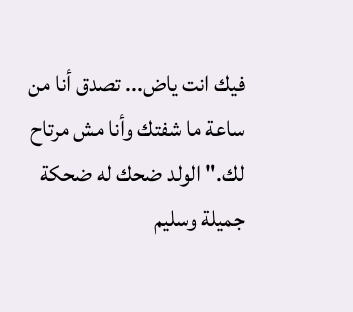فيك انت ياض... تصدق أنا من ساعة ما شفتك وأنا مش مرتاح لك." الولد ضحك له ضحكة جميلة وسليم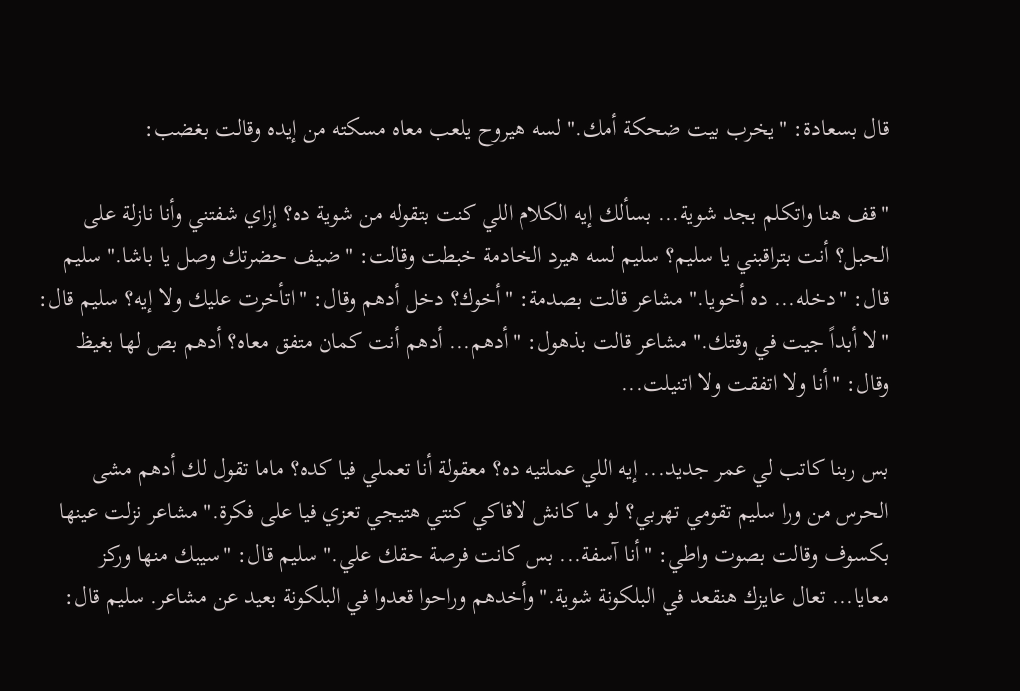قال بسعادة: "يخرب بيت ضحكة أمك." لسه هيروح يلعب معاه مسكته من إيده وقالت بغضب:

"قف هنا واتكلم بجد شوية... بسألك إيه الكلام اللي كنت بتقوله من شوية ده؟ إزاي شفتني وأنا نازلة على الحبل؟ أنت بتراقبني يا سليم؟ سليم لسه هيرد الخادمة خبطت وقالت: "ضيف حضرتك وصل يا باشا." سليم قال: "دخله... ده أخويا." مشاعر قالت بصدمة: "أخوك؟ دخل أدهم وقال: "اتأخرت عليك ولا إيه؟ سليم قال: "لا أبداً جيت في وقتك." مشاعر قالت بذهول: "أدهم... أدهم أنت كمان متفق معاه؟ أدهم بص لها بغيظ وقال: "أنا ولا اتفقت ولا اتنيلت...

بس ربنا كاتب لي عمر جديد... إيه اللي عملتيه ده؟ معقولة أنا تعملي فيا كده؟ ماما تقول لك أدهم مشى الحرس من ورا سليم تقومي تهربي؟ لو ما كانش لاقاكي كنتي هتيجي تعزي فيا على فكرة." مشاعر نزلت عينها بكسوف وقالت بصوت واطي: "أنا آسفة... بس كانت فرصة حقك علي." سليم قال: "سيبك منها وركز معايا... تعال عايزك هنقعد في البلكونة شوية." وأخدهم وراحوا قعدوا في البلكونة بعيد عن مشاعر. سليم قال: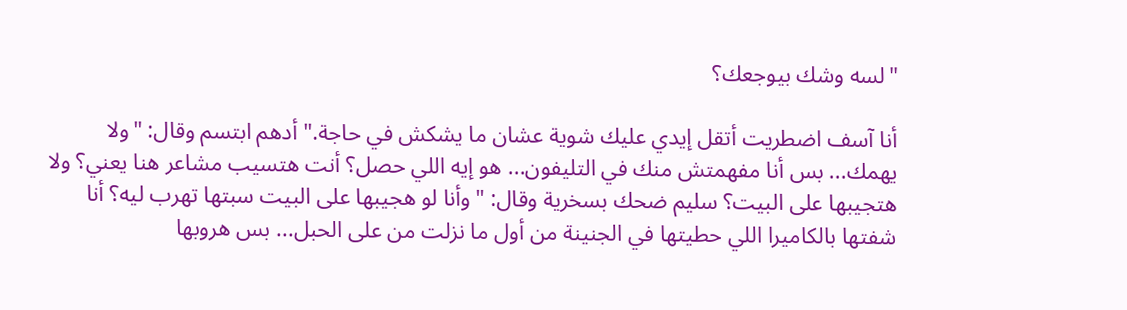"لسه وشك بيوجعك؟

أنا آسف اضطريت أتقل إيدي عليك شوية عشان ما يشكش في حاجة." أدهم ابتسم وقال: "ولا يهمك... بس أنا مفهمتش منك في التليفون... هو إيه اللي حصل؟ أنت هتسيب مشاعر هنا يعني؟ ولا هتجيبها على البيت؟ سليم ضحك بسخرية وقال: "وأنا لو هجيبها على البيت سبتها تهرب ليه؟ أنا شفتها بالكاميرا اللي حطيتها في الجنينة من أول ما نزلت من على الحبل... بس هروبها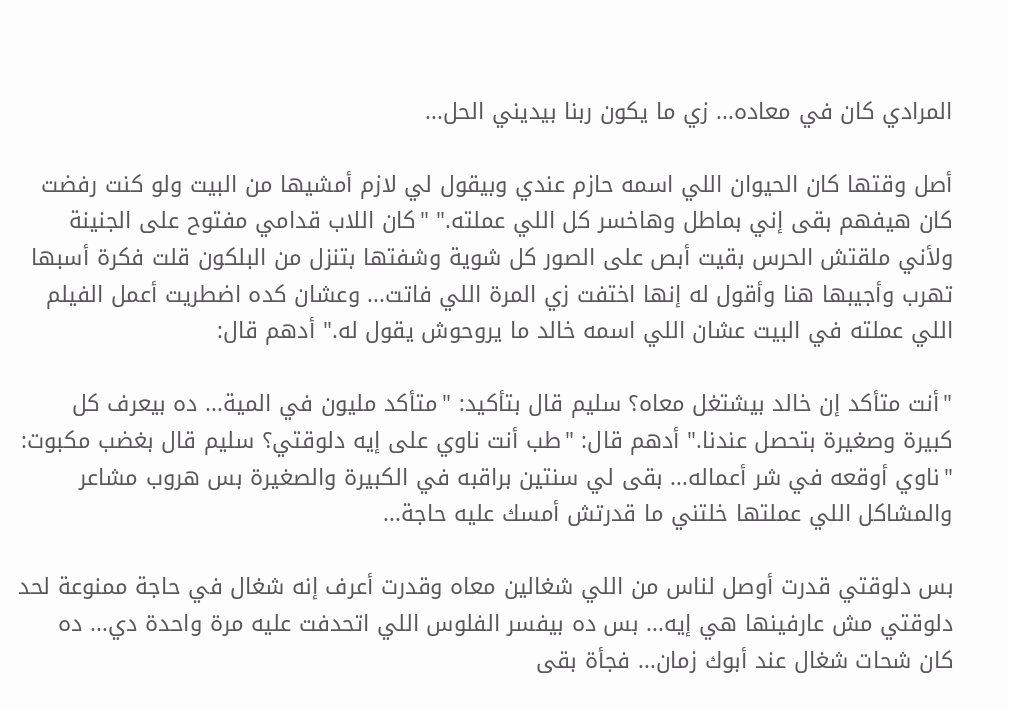المرادي كان في معاده... زي ما يكون ربنا بيديني الحل...

أصل وقتها كان الحيوان اللي اسمه حازم عندي وبيقول لي لازم أمشيها من البيت ولو كنت رفضت كان هيفهم بقى إني بماطل وهاخسر كل اللي عملته." "كان اللاب قدامي مفتوح على الجنينة ولأني ملقتش الحرس بقيت أبص على الصور كل شوية وشفتها بتنزل من البلكون قلت فكرة أسبها تهرب وأجيبها هنا وأقول له إنها اختفت زي المرة اللي فاتت... وعشان كده اضطريت أعمل الفيلم اللي عملته في البيت عشان اللي اسمه خالد ما يروحوش يقول له." أدهم قال:

"أنت متأكد إن خالد بيشتغل معاه؟ سليم قال بتأكيد: "متأكد مليون في المية... ده بيعرف كل كبيرة وصغيرة بتحصل عندنا." أدهم قال: "طب أنت ناوي على إيه دلوقتي؟ سليم قال بغضب مكبوت: "ناوي أوقعه في شر أعماله... بقى لي سنتين براقبه في الكبيرة والصغيرة بس هروب مشاعر والمشاكل اللي عملتها خلتني ما قدرتش أمسك عليه حاجة...

بس دلوقتي قدرت أوصل لناس من اللي شغالين معاه وقدرت أعرف إنه شغال في حاجة ممنوعة لحد دلوقتي مش عارفينها هي إيه... بس ده بيفسر الفلوس اللي اتحدفت عليه مرة واحدة دي... ده كان شحات شغال عند أبوك زمان... فجأة بقى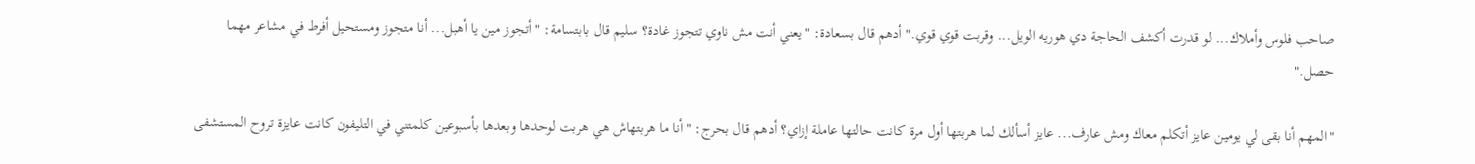صاحب فلوس وأملاك... لو قدرت أكشف الحاجة دي هوريه الويل... وقربت قوي قوي." أدهم قال بسعادة: "يعني أنت مش ناوي تتجوز غادة؟ سليم قال بابتسامة: "أتجوز مين يا أهبل... أنا متجوز ومستحيل أفرط في مشاعر مهما حصل."

"المهم أنا بقى لي يومين عايز أتكلم معاك ومش عارف... عايز أسألك لما هربتها أول مرة كانت حالتها عاملة إزاي؟ أدهم قال بحرج: "أنا ما هربتهاش هي هربت لوحدها وبعدها بأسبوعين كلمتني في التليفون كانت عايزة تروح المستشفى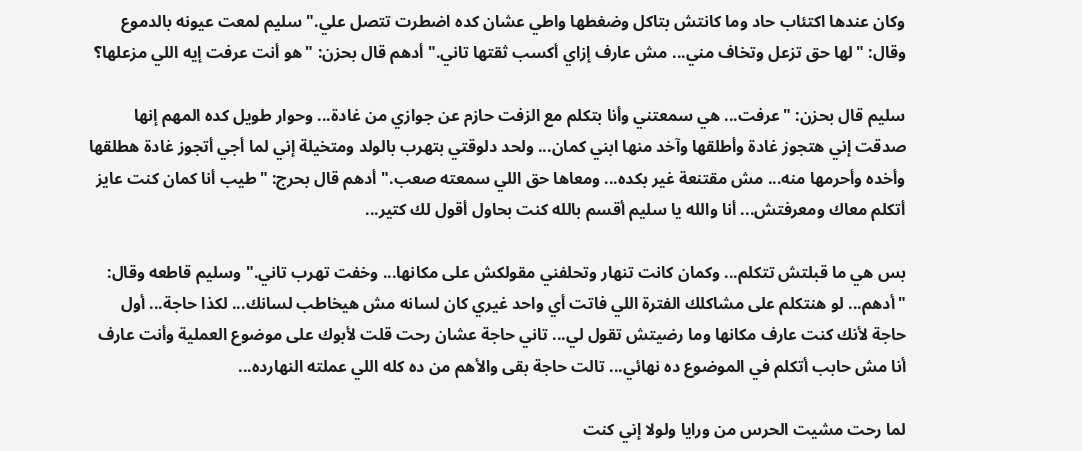وكان عندها اكتئاب حاد وما كانتش بتاكل وضغطها واطي عشان كده اضطرت تتصل علي." سليم لمعت عيونه بالدموع وقال: "لها حق تزعل وتخاف مني... مش عارف إزاي أكسب ثقتها تاني." أدهم قال بحزن: "هو أنت عرفت إيه اللي مزعلها؟

سليم قال بحزن: "عرفت... هي سمعتني وأنا بتكلم مع الزفت حازم عن جوازي من غادة... وحوار طويل كده المهم إنها صدقت إني هتجوز غادة وأطلقها وآخد منها ابني كمان... ولحد دلوقتي بتهرب بالولد ومتخيلة إني لما أجي أتجوز غادة هطلقها وأخده وأحرمها منه... مش مقتنعة غير بكده... ومعاها حق اللي سمعته صعب." أدهم قال بحرج: "طيب أنا كمان كنت عايز أتكلم معاك ومعرفتش... أنا والله يا سليم أقسم بالله كنت بحاول أقول لك كتير...

بس هي ما قبلتش تتكلم... وكمان كانت تنهار وتحلفني مقولكش على مكانها... وخفت تهرب تاني." وسليم قاطعه وقال: "أدهم... لو هنتكلم على مشاكلك الفترة اللي فاتت أي واحد غيري كان لسانه مش هيخاطب لسانك... لكذا حاجة... أول حاجة لأنك كنت عارف مكانها وما رضيتش تقول لي... تاني حاجة عشان رحت قلت لأبوك على موضوع العملية وأنت عارف أنا مش حابب أتكلم في الموضوع ده نهائي... تالت حاجة بقى والأهم من ده كله اللي عملته النهارده...

لما رحت مشيت الحرس من ورايا ولولا إني كنت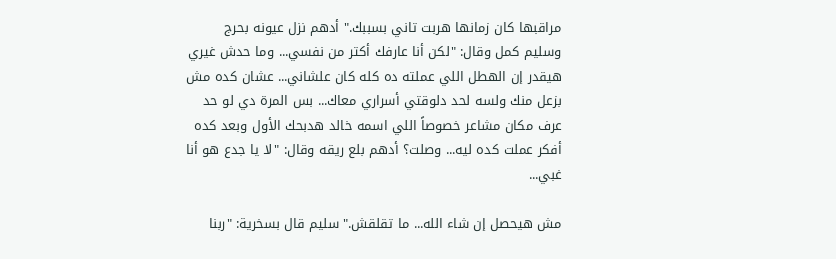مراقبها كان زمانها هربت تاني بسببك." أدهم نزل عيونه بحرج وسليم كمل وقال: "لكن أنا عارفك أكتر من نفسي... وما حدش غيري هيقدر إن الهطل اللي عملته ده كله كان علشاني... عشان كده مش بزعل منك ولسه لحد دلوقتي أسراري معاك... بس المرة دي لو حد عرف مكان مشاعر خصوصاً اللي اسمه خالد هدبحك الأول وبعد كده أفكر عملت كده ليه... وصلت؟ أدهم بلع ريقه وقال: "لا يا جدع هو أنا غبي...

مش هيحصل إن شاء الله... ما تقلقش." سليم قال بسخرية: "ربنا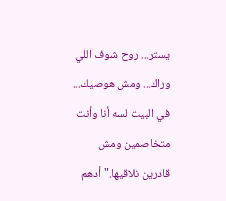يستر... روح شوف اللي وراك... ومش هوصيك... في البيت لسه أنا وأنت متخاصمين ومش قادرين نلاقيها." أدهم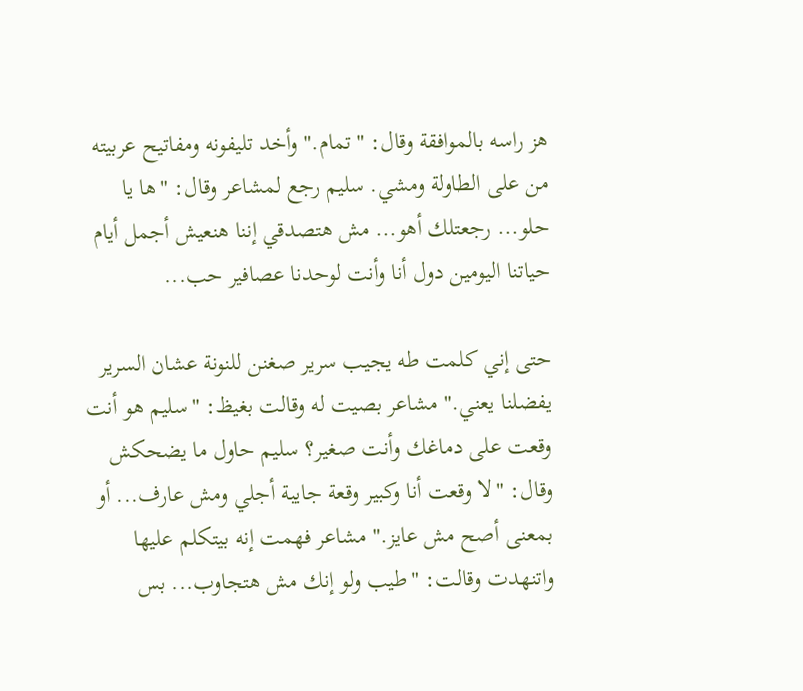هز راسه بالموافقة وقال: "تمام." وأخد تليفونه ومفاتيح عربيته من على الطاولة ومشي. سليم رجع لمشاعر وقال: "ها يا حلو... رجعتلك أهو... مش هتصدقي إننا هنعيش أجمل أيام حياتنا اليومين دول أنا وأنت لوحدنا عصافير حب...

حتى إني كلمت طه يجيب سرير صغنن للنونة عشان السرير يفضلنا يعني." مشاعر بصيت له وقالت بغيظ: "سليم هو أنت وقعت على دماغك وأنت صغير؟ سليم حاول ما يضحكش وقال: "لا وقعت أنا وكبير وقعة جايبة أجلي ومش عارف... أو بمعنى أصح مش عايز." مشاعر فهمت إنه بيتكلم عليها واتنهدت وقالت: "طيب ولو إنك مش هتجاوب... بس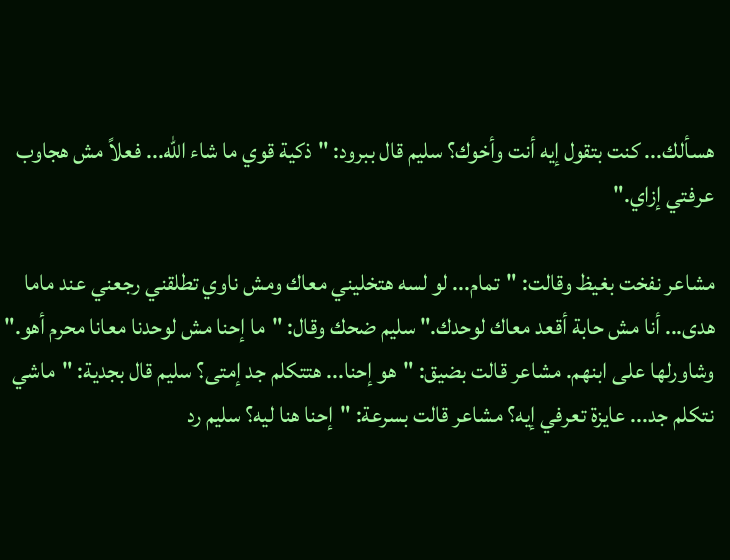هسألك... كنت بتقول إيه أنت وأخوك؟ سليم قال ببرود: "ذكية قوي ما شاء الله... فعلاً مش هجاوب عرفتي إزاي."

مشاعر نفخت بغيظ وقالت: "تمام... لو لسه هتخليني معاك ومش ناوي تطلقني رجعني عند ماما هدى... أنا مش حابة أقعد معاك لوحدك." سليم ضحك وقال: "ما إحنا مش لوحدنا معانا محرم أهو." وشاورلها على ابنهم. مشاعر قالت بضيق: "هو إحنا... هتتكلم جد إمتى؟ سليم قال بجدية: "ماشي نتكلم جد... عايزة تعرفي إيه؟ مشاعر قالت بسرعة: "إحنا هنا ليه؟ سليم رد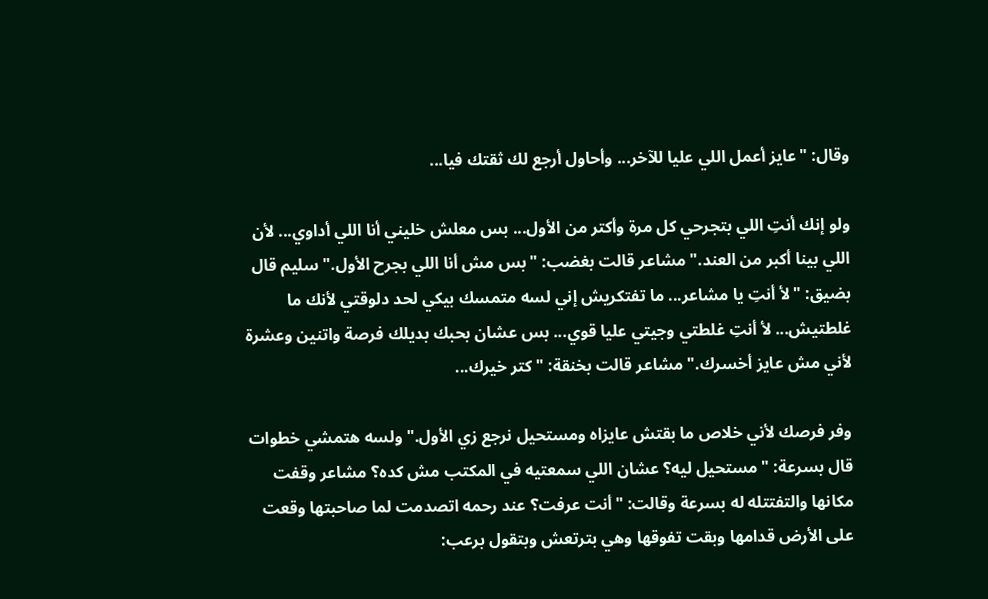وقال: "عايز أعمل اللي عليا للآخر... وأحاول أرجع لك ثقتك فيا...

ولو إنك أنتِ اللي بتجرحي كل مرة وأكتر من الأول... بس معلش خليني أنا اللي أداوي... لأن اللي بينا أكبر من العند." مشاعر قالت بغضب: "بس مش أنا اللي بجرح الأول." سليم قال بضيق: "لأ أنتِ يا مشاعر... ما تفتكريش إني لسه متمسك بيكي لحد دلوقتي لأنك ما غلطتيش... لأ أنتِ غلطتي وجيتي عليا قوي... بس عشان بحبك بديلك فرصة واتنين وعشرة لأني مش عايز أخسرك." مشاعر قالت بخنقة: "كتر خيرك...

وفر فرصك لأني خلاص ما بقتش عايزاه ومستحيل نرجع زي الأول." ولسه هتمشي خطوات قال بسرعة: "مستحيل ليه؟ عشان اللي سمعتيه في المكتب مش كده؟ مشاعر وقفت مكانها والتفتتله له بسرعة وقالت: "أنت عرفت؟ عند رحمه اتصدمت لما صاحبتها وقعت على الأرض قدامها وبقت تفوقها وهي بترتعش وبتقول برعب: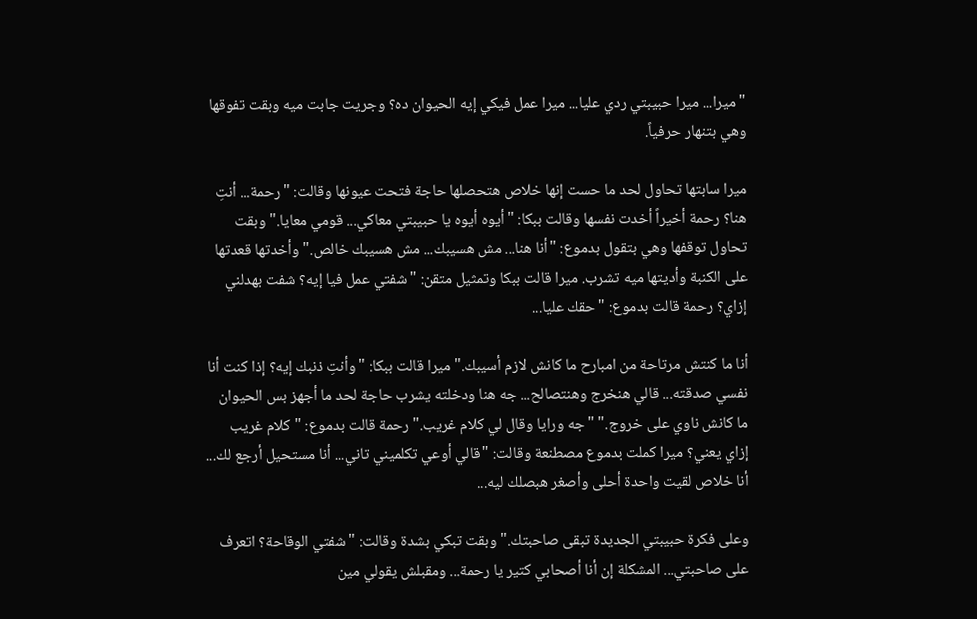"ميرا... ميرا حبيبتي ردي عليا... ميرا عمل فيكي إيه الحيوان ده؟ وجريت جابت ميه وبقت تفوقها وهي بتنهار حرفياً.

ميرا سابتها تحاول لحد ما حست إنها خلاص هتحصلها حاجة فتحت عيونها وقالت: "رحمة... أنتِ هنا؟ رحمة أخيراً أخدت نفسها وقالت ببكا: "أيوه أيوه يا حبيبتي معاكي... قومي معايا." وبقت تحاول توقفها وهي بتقول بدموع: "أنا هنا... مش هسيبك... مش هسيبك خالص." وأخدتها قعدتها على الكنبة وأديتها ميه تشرب. ميرا قالت ببكا وتمثيل متقن: "شفتي عمل فيا إيه؟ شفت بهدلني إزاي؟ رحمة قالت بدموع: "حقك عليا...

أنا ما كنتش مرتاحة من امبارح ما كانش لازم أسيبك." ميرا قالت ببكا: "وأنتِ ذنبك إيه؟ إذا كنت أنا نفسي صدقته... قالي هنخرج وهنتصالح... جه هنا ودخلته يشرب حاجة لحد ما أجهز بس الحيوان ما كانش ناوي على خروج." "جه ورايا وقال لي كلام غريب." رحمة قالت بدموع: "كلام غريب إزاي يعني؟ ميرا كملت بدموع مصطنعة وقالت: "قالي أوعي تكلميني تاني... أنا مستحيل أرجع لك... أنا خلاص لقيت واحدة أحلى وأصغر هبصلك ليه...

وعلى فكرة حبيبتي الجديدة تبقى صاحبتك." وبقت تبكي بشدة وقالت: "شفتي الوقاحة؟ اتعرف على صاحبتي... المشكلة إن أنا أصحابي كتير يا رحمة... ومقبلش يقولي مين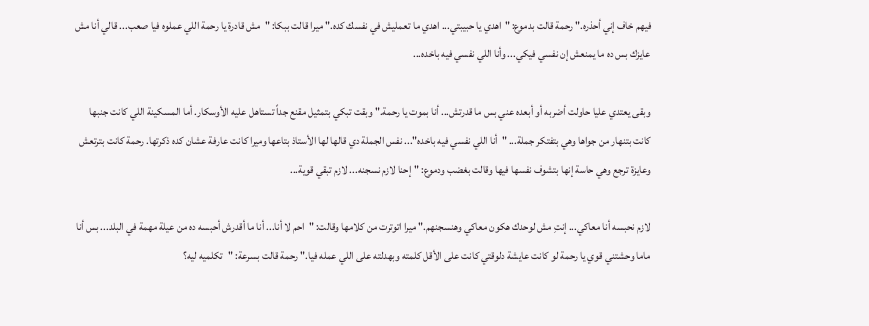فيهم خاف إني أحذره." رحمة قالت بدموع: "اهدي يا حبيبتي... اهدي ما تعمليش في نفسك كده." ميرا قالت ببكا: "مش قادرة يا رحمة اللي عملوه فيا صعب... قالي أنا مش عايزك بس ده ما يمنعش إن نفسي فيكي... وأنا اللي نفسي فيه باخده...

وبقى يعتدي عليا حاولت أضربه أو أبعده عني بس ما قدرتش... أنا بموت يا رحمة." وبقت تبكي بتمثيل مقنع جداً تستاهل عليه الأوسكار. أما المسكينة اللي كانت جنبها كانت بتنهار من جواها وهي بتفتكر جملة... "أنا اللي نفسي فيه باخده"... نفس الجملة دي قالها لها الأستاذ بتاعها وميرا كانت عارفة عشان كده ذكرتها. رحمة كانت بترتعش وعايزة ترجع وهي حاسة إنها بتشوف نفسها فيها وقالت بغضب ودموع: "إحنا لازم نسجنه... لازم تبقي قوية...

لازم نحبسه أنا معاكي... إنتِ مش لوحدك هكون معاكي وهنسجنهم." ميرا اتوترت من كلامها وقالت: "احم لا أنا... أنا ما أقدرش أحبسه ده من عيلة مهمة في البلد... بس أنا ماما وحشتني قوي يا رحمة لو كانت عايشة دلوقتي كانت على الأقل كلمته وبهدلته على اللي عمله فيا." رحمة قالت بسرعة: "تكلميه ليه؟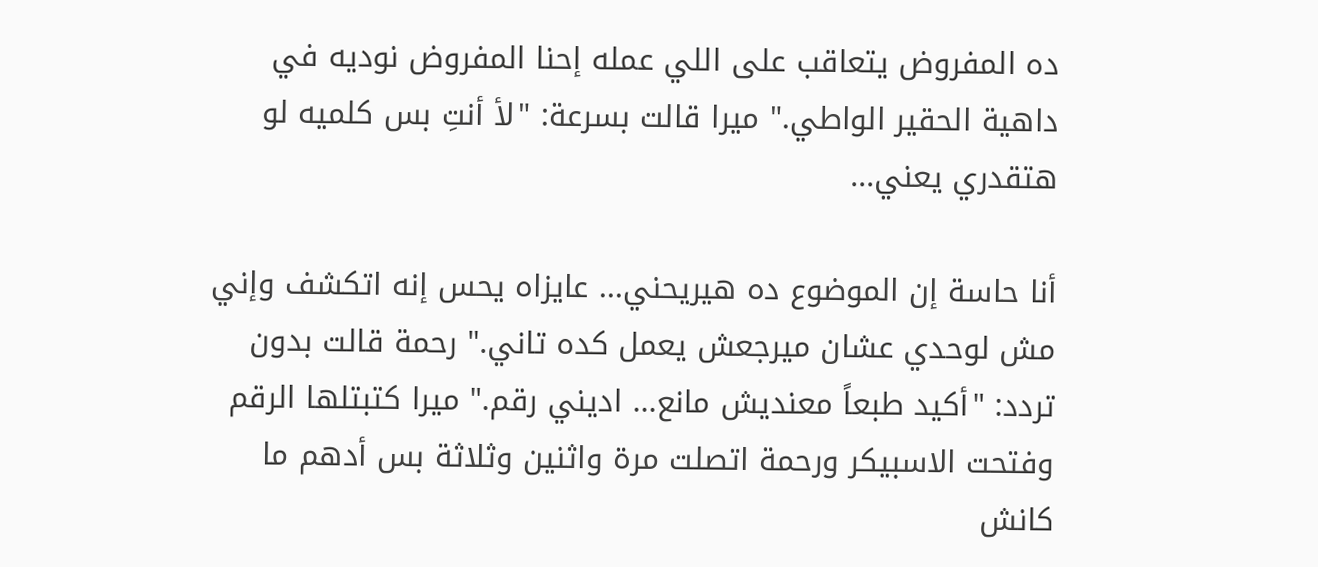ده المفروض يتعاقب على اللي عمله إحنا المفروض نوديه في داهية الحقير الواطي." ميرا قالت بسرعة: "لأ أنتِ بس كلميه لو هتقدري يعني...

أنا حاسة إن الموضوع ده هيريحني... عايزاه يحس إنه اتكشف وإني مش لوحدي عشان ميرجعش يعمل كده تاني." رحمة قالت بدون تردد: "أكيد طبعاً معنديش مانع... اديني رقم." ميرا كتبتلها الرقم وفتحت الاسبيكر ورحمة اتصلت مرة واثنين وثلاثة بس أدهم ما كانش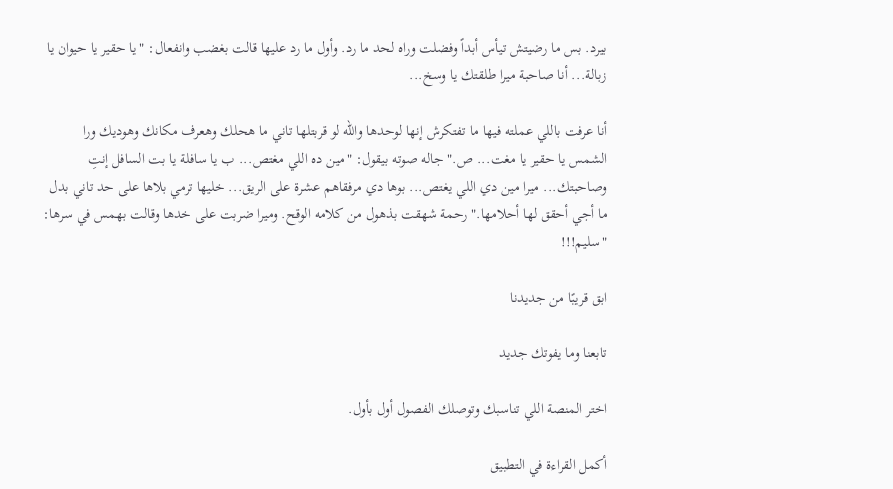بيرد. بس ما رضيتش تيأس أبداً وفضلت وراه لحد ما رد. وأول ما رد عليها قالت بغضب وانفعال: "يا حقير يا حيوان يا زبالة... أنا صاحبة ميرا طلقتك يا وسخ...

أنا عرفت باللي عملته فيها ما تفتكرش إنها لوحدها والله لو قربتلها تاني ما هحلك وهعرف مكانك وهوديك ورا الشمس يا حقير يا مغت... ص." جاله صوته بيقول: "مين ده اللي مغتص... ب يا سافلة يا بت السافل إنتِ وصاحبتك... ميرا مين دي اللي يغتص... بوها دي مرفقاهم عشرة على الريق... خليها ترمي بلاها على حد تاني بدل ما أجي أحقق لها أحلامها." رحمة شهقت بذهول من كلامه الوقح. وميرا ضربت على خدها وقالت بهمس في سرها: "سليم!!!

ابق قريبًا من جديدنا

تابعنا وما يفوتك جديد

اختر المنصة اللي تناسبك وتوصلك الفصول أول بأول.

أكمل القراءة في التطبيق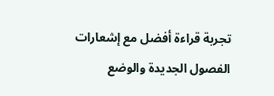تجربة قراءة أفضل مع إشعارات الفصول الجديدة والوضع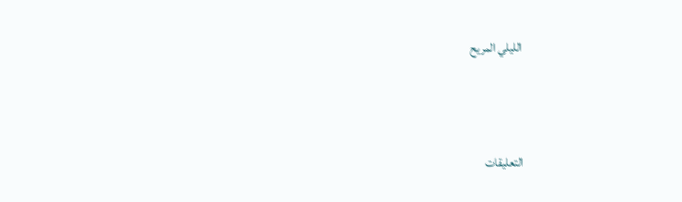الليلي المريح



التعليقات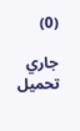(0)

جاري تحميل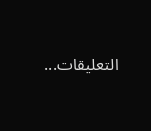التعليقات...